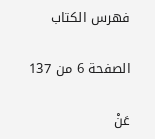فهرس الكتاب

الصفحة 6 من 137

عَنْ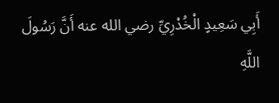أَبِي سَعِيدٍ الْخُدْرِيِّ رضي الله عنه أَنَّ رَسُولَ اللَّهِ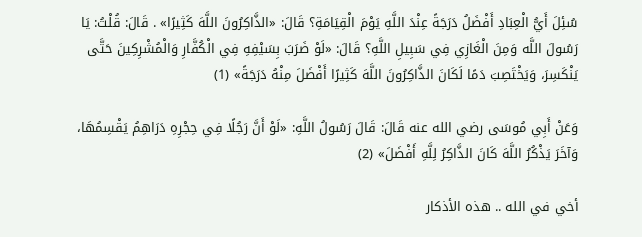سُئِلَ أَيُّ الْعِبَادِ أَفْضَلُ دَرَجَةً عِنْدَ اللَّهِ يَوْمَ الْقِيَامَةِ؟ قَالَ: «الذَّاكِرُونَ اللَّهَ كَثِيرًا» . قَالَ: قُلْتُ: يَا رَسُولَ اللَّه وَمِنَ الْغَازِي فِي سَبِيلِ اللَّهِ؟ قَالَ: «لَوْ ضَرَبَ بِسَيْفِهِ فِي الْكُفَّارِ وَالْمُشْرِكِينَ حَتَّى يَنْكَسِرَ، وَيَخْتَصِبَ دَمًا لَكَانَ الذَّاكِرُونَ اللَّهَ كَثِيرًا أَفْضَلَ مِنْهُ دَرَجَةً» (1)

وَعَنْ أَبِي مُوسَى رضي الله عنه قَالَ: قَالَ رَسُولُ اللَّهِ: «لَوْ أَنَّ رَجُلًا فِي حِجْرِهِ دَرَاهِمُ يَقْسِمُهَا، وَآخَرَ يَذْكُرُ اللَّهَ كَانَ الذَّاكِرُ لِلَّهِ أَفْضَلَ» (2)

أخي في الله .. هذه الأذكار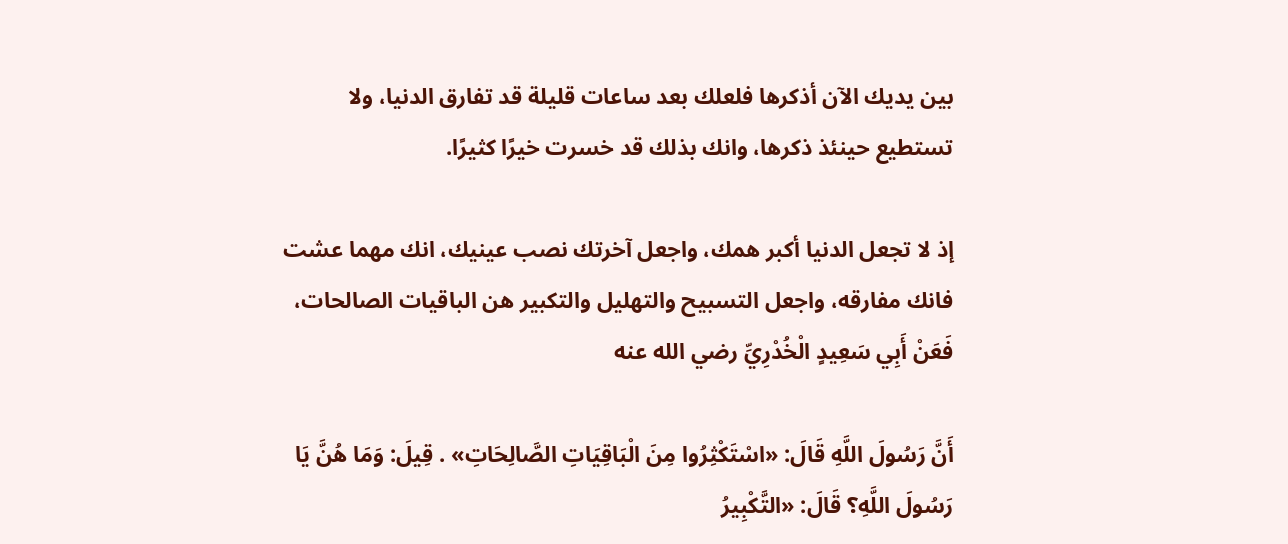بين يديك الآن أذكرها فلعلك بعد ساعات قليلة قد تفارق الدنيا، ولا تستطيع حينئذ ذكرها، وانك بذلك قد خسرت خيرًا كثيرًا.

إذ لا تجعل الدنيا أكبر همك، واجعل آخرتك نصب عينيك، انك مهما عشت فانك مفارقه، واجعل التسبيح والتهليل والتكبير هن الباقيات الصالحات، فَعَنْ أَبِي سَعِيدٍ الْخُدْرِيِّ رضي الله عنه

أَنَّ رَسُولَ اللَّهِ قَالَ: «اسْتَكْثِرُوا مِنَ الْبَاقِيَاتِ الصَّالِحَاتِ» . قِيلَ: وَمَا هُنَّ يَا رَسُولَ اللَّهِ؟ قَالَ: «التَّكْبِيرُ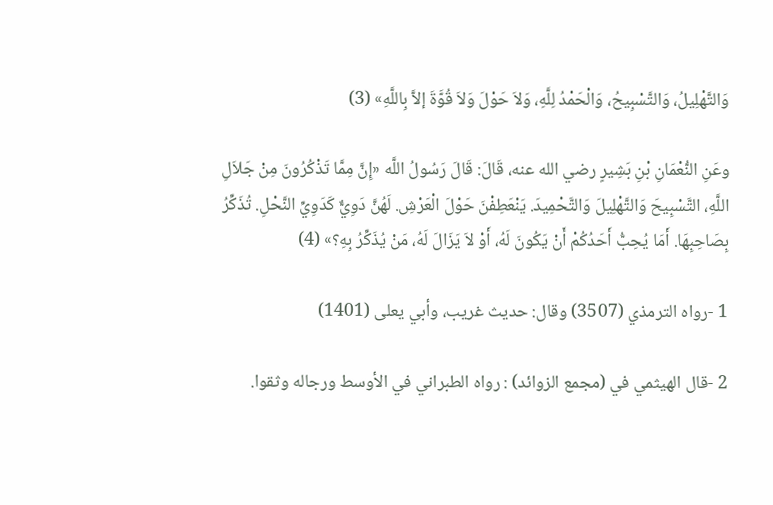وَالتَّهْلِيلُ، وَالتَّسْبِيحُ، وَالْحَمْدُ لِلَّهِ، وَلاَ حَوْلَ وَلاَ قُوَّةَ إلاَّ بِاللَّهِ» (3)

وعَنِ النُّعْمَانِ بْنِ بَشِيرٍ رضي الله عنه، قَالَ: قَالَ رَسُولُ اللَّه «إِنَّ مِمَّا تَذْكُرُونَ مِنْ جَلاَلِ اللَّهِ، التَّسْبِيحَ وَالتَّهْلِيلَ وَالتَّحْمِيدَ. يَنْعَطِفْنَ حَوْلَ الْعَرْشِ. لَهُنَّ دَوِيٌّ كَدَوِيِّ النَّحْلِ. تُذَكِّرُ بِصَاحِبِهَا. أَمَا يُحِبُّ أَحَدُكُمْ أَنْ يَكُونَ لَهُ، أَوْ لاَ يَزَالَ لَهُ، مَنْ يُذَكِّرُ بِهِ؟» (4)

1 -رواه الترمذي (3507) وقال: حديث غريب، وأبي يعلى (1401)

2 -قال الهيثمي في (مجمع الزوائد) : رواه الطبراني في الأوسط ورجاله وثقوا.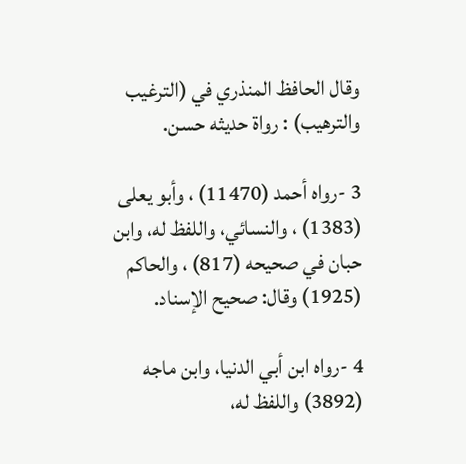وقال الحافظ المنذري في (الترغيب والترهيب) : رواة حديثه حسن.

3 -رواه أحمد (11470) ، وأبو يعلى (1383) ، والنسائي، واللفظ له، وابن حبان في صحيحه (817) ، والحاكم (1925) وقال: صحيح الإسناد.

4 -رواه ابن أبي الدنيا، وابن ماجه (3892) واللفظ له،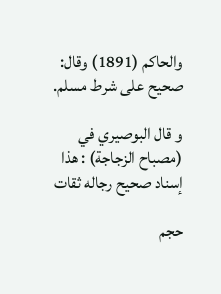والحاكم (1891) وقال: صحيح على شرط مسلم.

و قال البوصيري في (مصباح الزجاجة) : هذا إسناد صحيح رجاله ثقات

حجم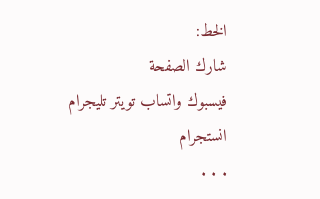الخط:
شارك الصفحة
فيسبوك واتساب تويتر تليجرام انستجرام
. . .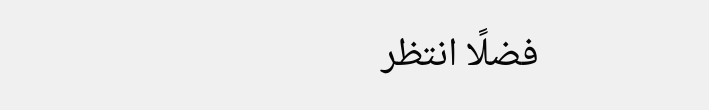فضلًا انتظر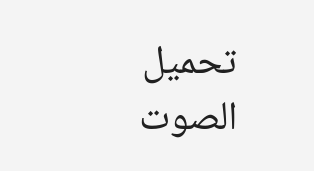تحميل الصوت